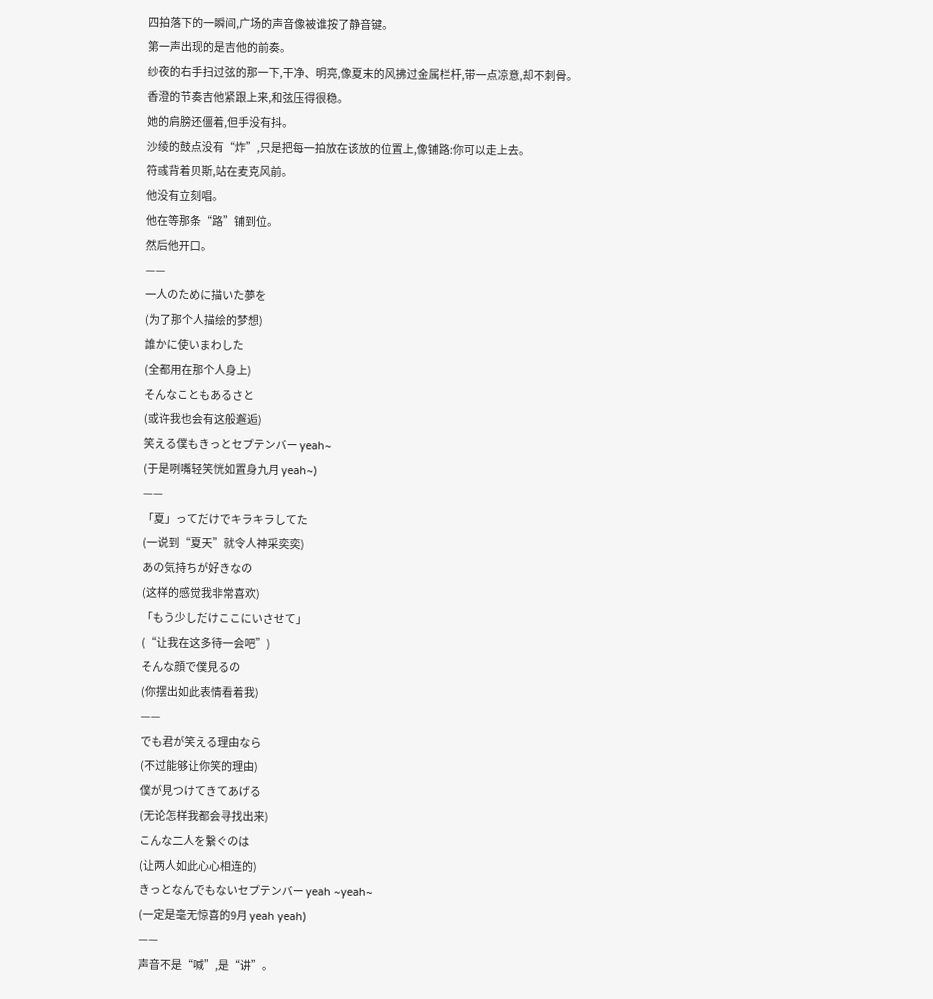四拍落下的一瞬间,广场的声音像被谁按了静音键。
第一声出现的是吉他的前奏。
纱夜的右手扫过弦的那一下,干净、明亮,像夏末的风拂过金属栏杆,带一点凉意,却不刺骨。
香澄的节奏吉他紧跟上来,和弦压得很稳。
她的肩膀还僵着,但手没有抖。
沙绫的鼓点没有“炸”,只是把每一拍放在该放的位置上,像铺路:你可以走上去。
符彧背着贝斯,站在麦克风前。
他没有立刻唱。
他在等那条“路”铺到位。
然后他开口。
——
一人のために描いた夢を
(为了那个人描绘的梦想)
誰かに使いまわした
(全都用在那个人身上)
そんなこともあるさと
(或许我也会有这般邂逅)
笑える僕もきっとセプテンバー yeah~
(于是咧嘴轻笑恍如置身九月 yeah~)
——
「夏」ってだけでキラキラしてた
(一说到“夏天”就令人神采奕奕)
あの気持ちが好きなの
(这样的感觉我非常喜欢)
「もう少しだけここにいさせて」
(“让我在这多待一会吧”)
そんな顔で僕見るの
(你摆出如此表情看着我)
——
でも君が笑える理由なら
(不过能够让你笑的理由)
僕が見つけてきてあげる
(无论怎样我都会寻找出来)
こんな二人を繋ぐのは
(让两人如此心心相连的)
きっとなんでもないセプテンバー yeah ~yeah~
(一定是毫无惊喜的9月 yeah yeah)
——
声音不是“喊”,是“讲”。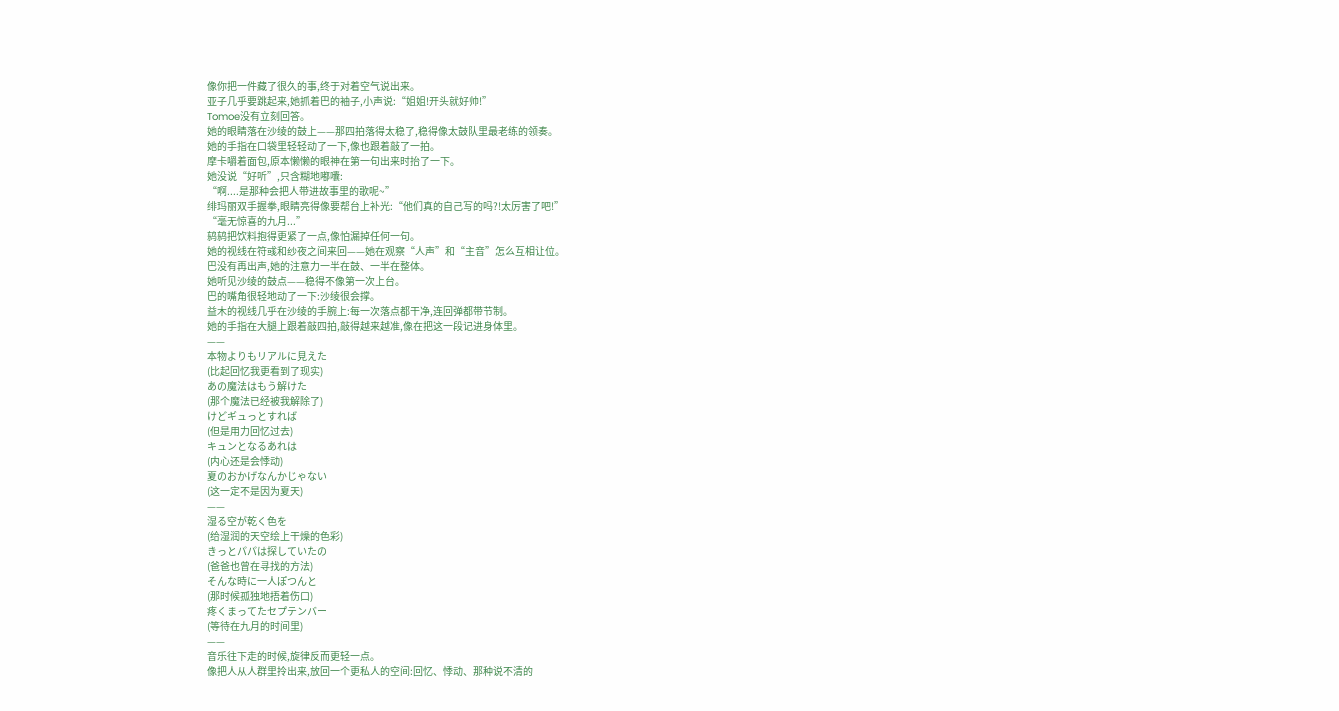像你把一件藏了很久的事,终于对着空气说出来。
亚子几乎要跳起来,她抓着巴的袖子,小声说:“姐姐!开头就好帅!”
Tomoe没有立刻回答。
她的眼睛落在沙绫的鼓上——那四拍落得太稳了,稳得像太鼓队里最老练的领奏。
她的手指在口袋里轻轻动了一下,像也跟着敲了一拍。
摩卡嚼着面包,原本懒懒的眼神在第一句出来时抬了一下。
她没说“好听”,只含糊地嘟囔:
“啊....是那种会把人带进故事里的歌呢~”
绯玛丽双手握拳,眼睛亮得像要帮台上补光:“他们真的自己写的吗?!太厉害了吧!”
“毫无惊喜的九月...”
鸫鸫把饮料抱得更紧了一点,像怕漏掉任何一句。
她的视线在符彧和纱夜之间来回——她在观察“人声”和“主音”怎么互相让位。
巴没有再出声,她的注意力一半在鼓、一半在整体。
她听见沙绫的鼓点——稳得不像第一次上台。
巴的嘴角很轻地动了一下:沙绫很会撑。
益木的视线几乎在沙绫的手腕上:每一次落点都干净,连回弹都带节制。
她的手指在大腿上跟着敲四拍,敲得越来越准,像在把这一段记进身体里。
——
本物よりもリアルに見えた
(比起回忆我更看到了现实)
あの魔法はもう解けた
(那个魔法已经被我解除了)
けどギュっとすれば
(但是用力回忆过去)
キュンとなるあれは
(内心还是会悸动)
夏のおかげなんかじゃない
(这一定不是因为夏天)
——
湿る空が乾く色を
(给湿润的天空绘上干燥的色彩)
きっとパパは探していたの
(爸爸也曾在寻找的方法)
そんな時に一人ぽつんと
(那时候孤独地捂着伤口)
疼くまってたセプテンバー
(等待在九月的时间里)
——
音乐往下走的时候,旋律反而更轻一点。
像把人从人群里拎出来,放回一个更私人的空间:回忆、悸动、那种说不清的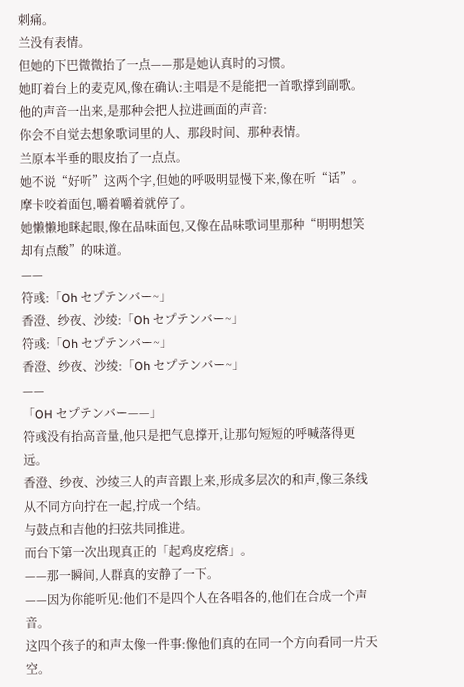刺痛。
兰没有表情。
但她的下巴微微抬了一点——那是她认真时的习惯。
她盯着台上的麦克风,像在确认:主唱是不是能把一首歌撑到副歌。
他的声音一出来,是那种会把人拉进画面的声音:
你会不自觉去想象歌词里的人、那段时间、那种表情。
兰原本半垂的眼皮抬了一点点。
她不说“好听”这两个字,但她的呼吸明显慢下来,像在听“话”。
摩卡咬着面包,嚼着嚼着就停了。
她懒懒地眯起眼,像在品味面包,又像在品味歌词里那种“明明想笑却有点酸”的味道。
——
符彧:「Oh セプテンバー~」
香澄、纱夜、沙绫:「Oh セプテンバー~」
符彧:「Oh セプテンバー~」
香澄、纱夜、沙绫:「Oh セプテンバー~」
——
「OH セプテンバー——」
符彧没有抬高音量,他只是把气息撑开,让那句短短的呼喊落得更远。
香澄、纱夜、沙绫三人的声音跟上来,形成多层次的和声,像三条线从不同方向拧在一起,拧成一个结。
与鼓点和吉他的扫弦共同推进。
而台下第一次出现真正的「起鸡皮疙瘩」。
——那一瞬间,人群真的安静了一下。
——因为你能听见:他们不是四个人在各唱各的,他们在合成一个声音。
这四个孩子的和声太像一件事:像他们真的在同一个方向看同一片天空。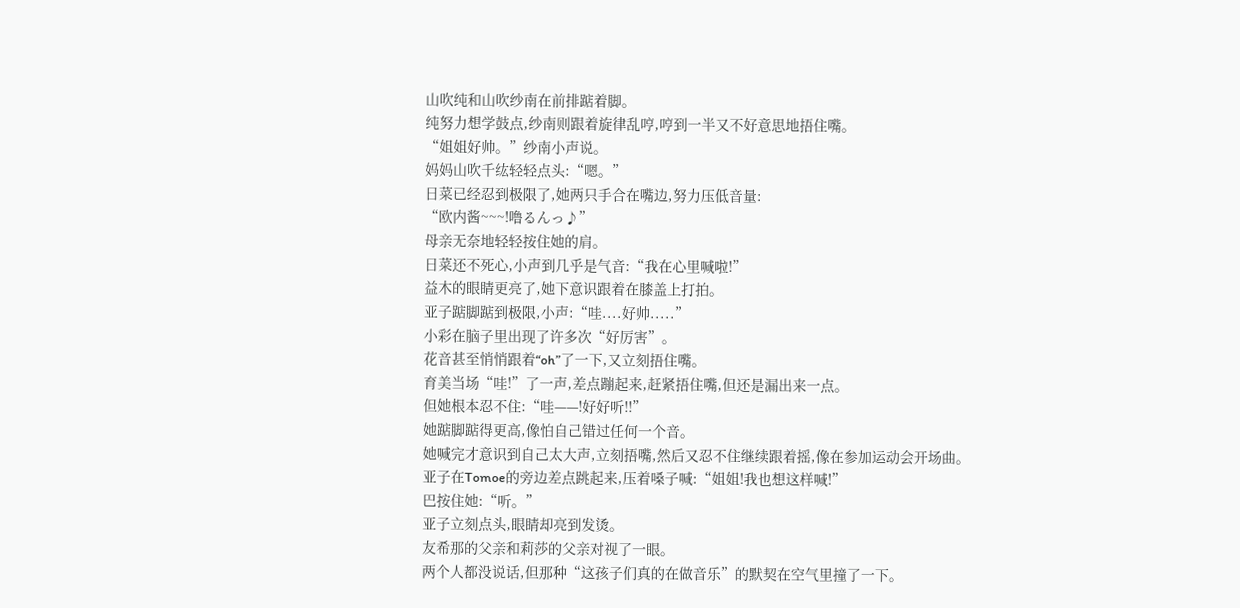山吹纯和山吹纱南在前排踮着脚。
纯努力想学鼓点,纱南则跟着旋律乱哼,哼到一半又不好意思地捂住嘴。
“姐姐好帅。”纱南小声说。
妈妈山吹千纮轻轻点头:“嗯。”
日菜已经忍到极限了,她两只手合在嘴边,努力压低音量:
“欧内酱~~~!噜るんっ♪”
母亲无奈地轻轻按住她的肩。
日菜还不死心,小声到几乎是气音:“我在心里喊啦!”
益木的眼睛更亮了,她下意识跟着在膝盖上打拍。
亚子踮脚踮到极限,小声:“哇....好帅.....”
小彩在脑子里出现了许多次“好厉害”。
花音甚至悄悄跟着“oh”了一下,又立刻捂住嘴。
育美当场“哇!”了一声,差点蹦起来,赶紧捂住嘴,但还是漏出来一点。
但她根本忍不住:“哇——!好好听!!”
她踮脚踮得更高,像怕自己错过任何一个音。
她喊完才意识到自己太大声,立刻捂嘴,然后又忍不住继续跟着摇,像在参加运动会开场曲。
亚子在Tomoe的旁边差点跳起来,压着嗓子喊:“姐姐!我也想这样喊!”
巴按住她:“听。”
亚子立刻点头,眼睛却亮到发烫。
友希那的父亲和莉莎的父亲对视了一眼。
两个人都没说话,但那种“这孩子们真的在做音乐”的默契在空气里撞了一下。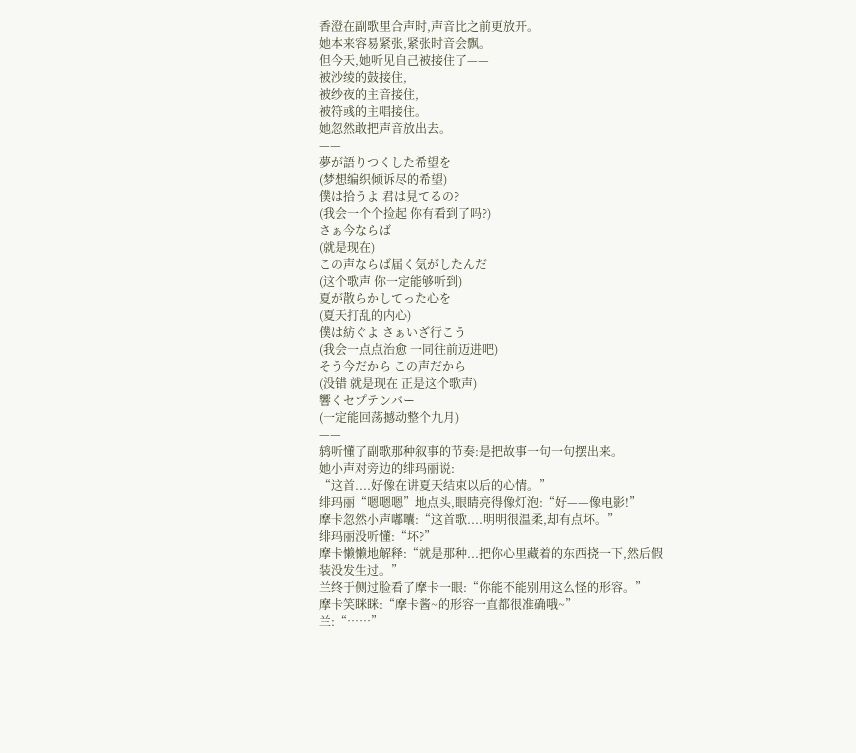香澄在副歌里合声时,声音比之前更放开。
她本来容易紧张,紧张时音会飘。
但今天,她听见自己被接住了——
被沙绫的鼓接住,
被纱夜的主音接住,
被符彧的主唱接住。
她忽然敢把声音放出去。
——
夢が語りつくした希望を
(梦想编织倾诉尽的希望)
僕は拾うよ 君は見てるの?
(我会一个个捡起 你有看到了吗?)
さぁ今ならば
(就是现在)
この声ならば届く気がしたんだ
(这个歌声 你一定能够听到)
夏が散らかしてった心を
(夏天打乱的内心)
僕は紡ぐよ さぁいざ行こう
(我会一点点治愈 一同往前迈进吧)
そう今だから この声だから
(没错 就是现在 正是这个歌声)
響くセプテンバー
(一定能回荡撼动整个九月)
——
鸫听懂了副歌那种叙事的节奏:是把故事一句一句摆出来。
她小声对旁边的绯玛丽说:
“这首....好像在讲夏天结束以后的心情。”
绯玛丽“嗯嗯嗯”地点头,眼睛亮得像灯泡:“好——像电影!”
摩卡忽然小声嘟囔:“这首歌....明明很温柔,却有点坏。”
绯玛丽没听懂:“坏?”
摩卡懒懒地解释:“就是那种...把你心里藏着的东西挠一下,然后假装没发生过。”
兰终于侧过脸看了摩卡一眼:“你能不能别用这么怪的形容。”
摩卡笑眯眯:“摩卡酱~的形容一直都很准确哦~”
兰:“……”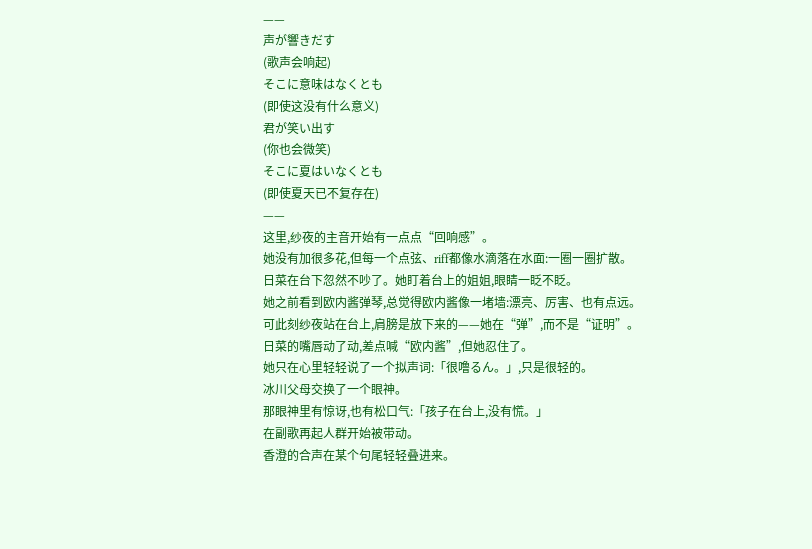——
声が響きだす
(歌声会响起)
そこに意味はなくとも
(即使这没有什么意义)
君が笑い出す
(你也会微笑)
そこに夏はいなくとも
(即使夏天已不复存在)
——
这里,纱夜的主音开始有一点点“回响感”。
她没有加很多花,但每一个点弦、riff都像水滴落在水面:一圈一圈扩散。
日菜在台下忽然不吵了。她盯着台上的姐姐,眼睛一眨不眨。
她之前看到欧内酱弹琴,总觉得欧内酱像一堵墙:漂亮、厉害、也有点远。
可此刻纱夜站在台上,肩膀是放下来的——她在“弹”,而不是“证明”。
日菜的嘴唇动了动,差点喊“欧内酱”,但她忍住了。
她只在心里轻轻说了一个拟声词:「很噜るん。」,只是很轻的。
冰川父母交换了一个眼神。
那眼神里有惊讶,也有松口气:「孩子在台上,没有慌。」
在副歌再起人群开始被带动。
香澄的合声在某个句尾轻轻叠进来。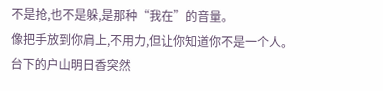不是抢,也不是躲,是那种“我在”的音量。
像把手放到你肩上,不用力,但让你知道你不是一个人。
台下的户山明日香突然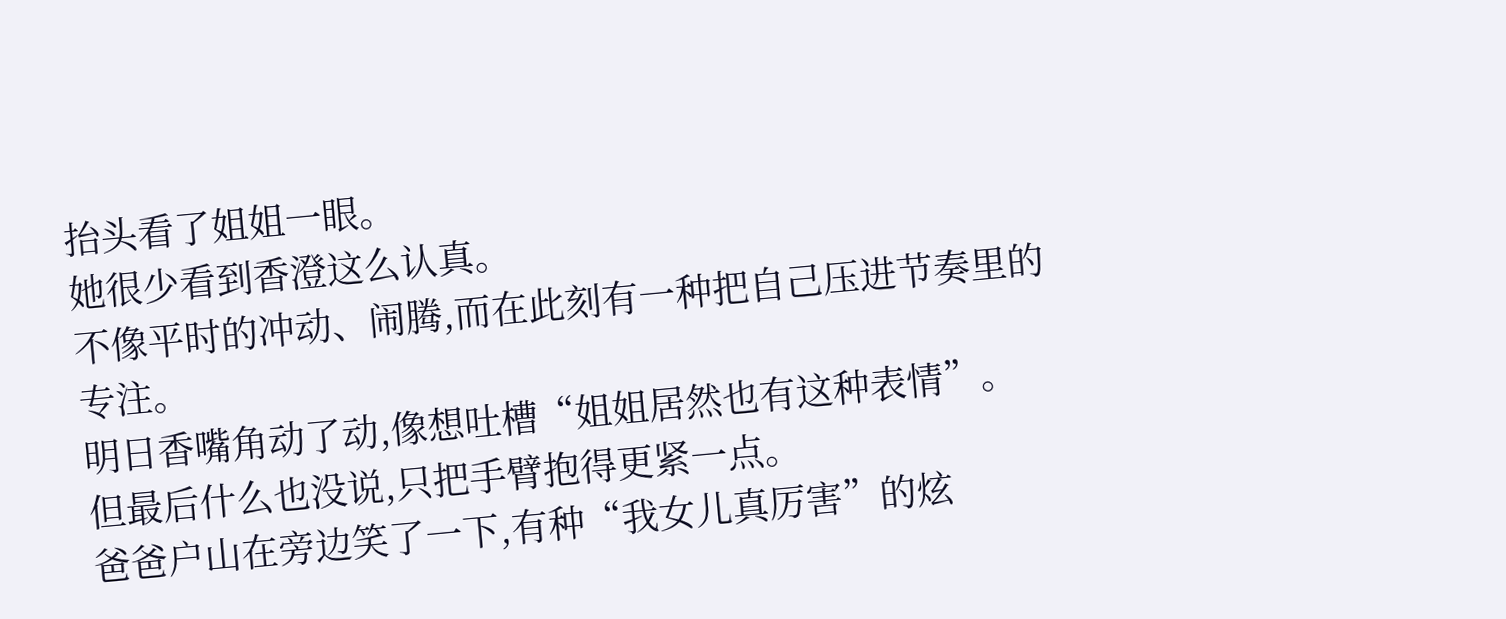抬头看了姐姐一眼。
她很少看到香澄这么认真。
不像平时的冲动、闹腾,而在此刻有一种把自己压进节奏里的专注。
明日香嘴角动了动,像想吐槽“姐姐居然也有这种表情”。
但最后什么也没说,只把手臂抱得更紧一点。
爸爸户山在旁边笑了一下,有种“我女儿真厉害”的炫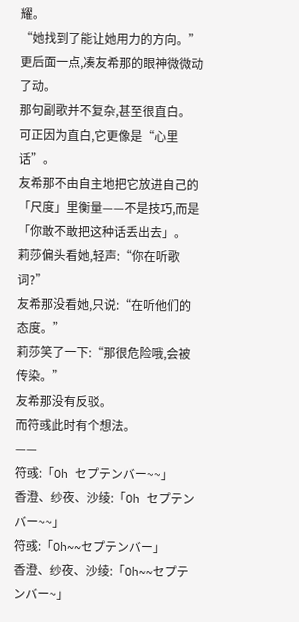耀。
“她找到了能让她用力的方向。”
更后面一点,凑友希那的眼神微微动了动。
那句副歌并不复杂,甚至很直白。
可正因为直白,它更像是“心里话”。
友希那不由自主地把它放进自己的「尺度」里衡量——不是技巧,而是「你敢不敢把这种话丢出去」。
莉莎偏头看她,轻声:“你在听歌词?”
友希那没看她,只说:“在听他们的态度。”
莉莎笑了一下:“那很危险哦,会被传染。”
友希那没有反驳。
而符彧此时有个想法。
——
符彧:「Oh セプテンバー~~」
香澄、纱夜、沙绫:「Oh セプテンバー~~」
符彧:「Oh~~セプテンバー」
香澄、纱夜、沙绫:「Oh~~セプテンバー~」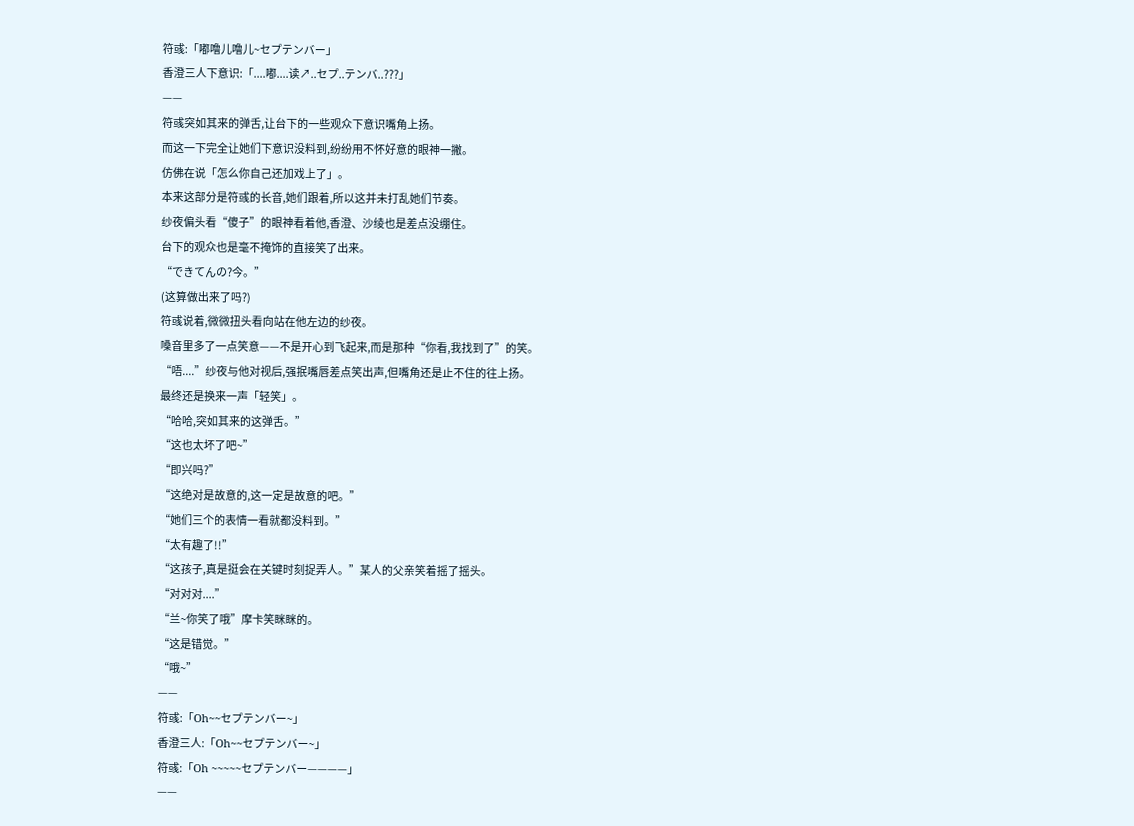符彧:「嘟噜儿噜儿~セプテンバー」
香澄三人下意识:「....嘟....读↗..セプ..テンバ..???」
——
符彧突如其来的弹舌,让台下的一些观众下意识嘴角上扬。
而这一下完全让她们下意识没料到,纷纷用不怀好意的眼神一撇。
仿佛在说「怎么你自己还加戏上了」。
本来这部分是符彧的长音,她们跟着,所以这并未打乱她们节奏。
纱夜偏头看“傻子”的眼神看着他,香澄、沙绫也是差点没绷住。
台下的观众也是毫不掩饰的直接笑了出来。
“できてんの?今。”
(这算做出来了吗?)
符彧说着,微微扭头看向站在他左边的纱夜。
嗓音里多了一点笑意——不是开心到飞起来,而是那种“你看,我找到了”的笑。
“唔....”纱夜与他对视后,强抿嘴唇差点笑出声,但嘴角还是止不住的往上扬。
最终还是换来一声「轻笑」。
“哈哈,突如其来的这弹舌。”
“这也太坏了吧~”
“即兴吗?”
“这绝对是故意的,这一定是故意的吧。”
“她们三个的表情一看就都没料到。”
“太有趣了!!”
“这孩子,真是挺会在关键时刻捉弄人。”某人的父亲笑着摇了摇头。
“对对对....”
“兰~你笑了哦”摩卡笑眯眯的。
“这是错觉。”
“哦~”
——
符彧:「Oh~~セプテンバー~」
香澄三人:「Oh~~セプテンバー~」
符彧:「Oh ~~~~~セプテンバー————」
——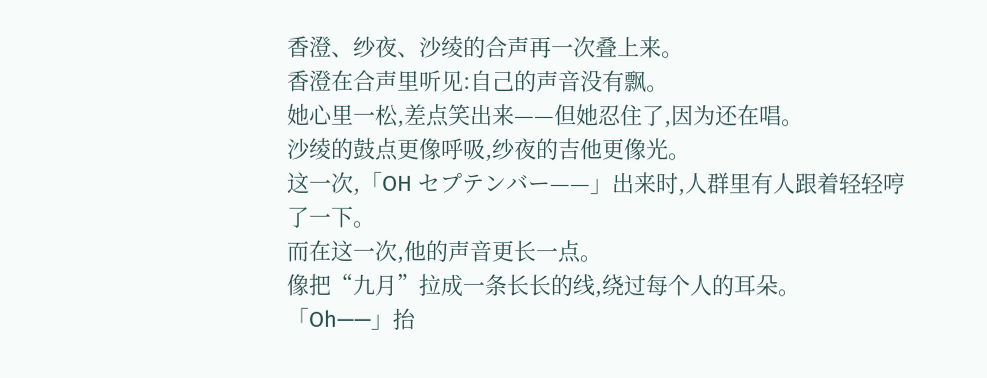香澄、纱夜、沙绫的合声再一次叠上来。
香澄在合声里听见:自己的声音没有飘。
她心里一松,差点笑出来——但她忍住了,因为还在唱。
沙绫的鼓点更像呼吸,纱夜的吉他更像光。
这一次,「OH セプテンバー——」出来时,人群里有人跟着轻轻哼了一下。
而在这一次,他的声音更长一点。
像把“九月”拉成一条长长的线,绕过每个人的耳朵。
「Oh——」抬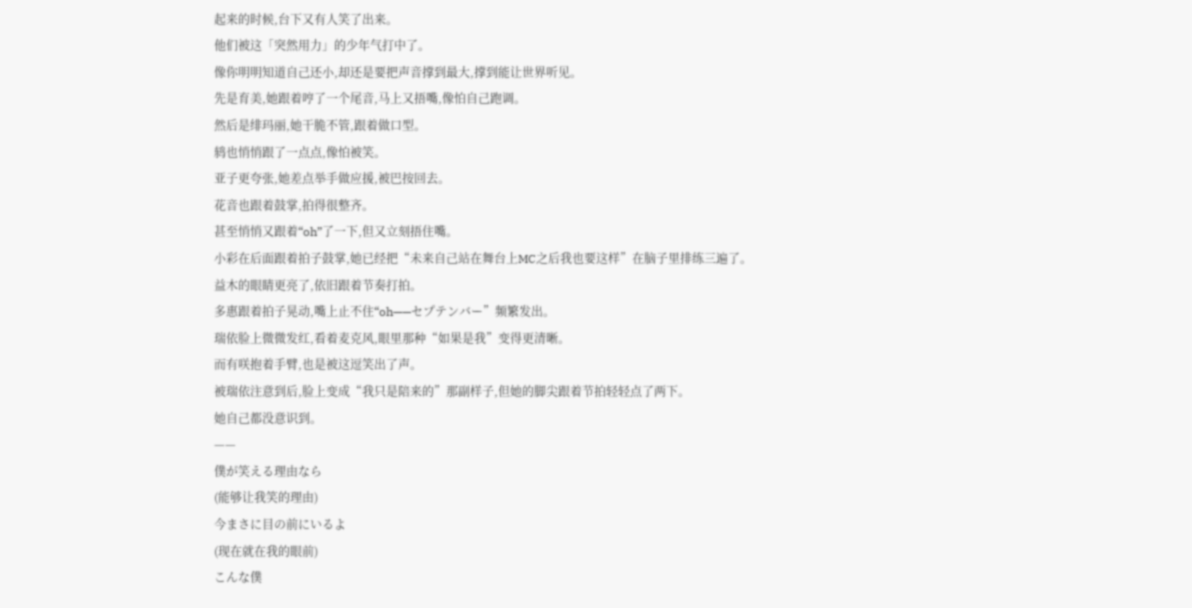起来的时候,台下又有人笑了出来。
他们被这「突然用力」的少年气打中了。
像你明明知道自己还小,却还是要把声音撑到最大,撑到能让世界听见。
先是育美,她跟着哼了一个尾音,马上又捂嘴,像怕自己跑调。
然后是绯玛丽,她干脆不管,跟着做口型。
鸫也悄悄跟了一点点,像怕被笑。
亚子更夸张,她差点举手做应援,被巴按回去。
花音也跟着鼓掌,拍得很整齐。
甚至悄悄又跟着“oh”了一下,但又立刻捂住嘴。
小彩在后面跟着拍子鼓掌,她已经把“未来自己站在舞台上MC之后我也要这样”在脑子里排练三遍了。
益木的眼睛更亮了,依旧跟着节奏打拍。
多惠跟着拍子晃动,嘴上止不住“oh——セプテンバー”频繁发出。
瑞依脸上微微发红,看着麦克风,眼里那种“如果是我”变得更清晰。
而有咲抱着手臂,也是被这逗笑出了声。
被瑞依注意到后,脸上变成“我只是陪来的”那副样子,但她的脚尖跟着节拍轻轻点了两下。
她自己都没意识到。
——
僕が笑える理由なら
(能够让我笑的理由)
今まさに目の前にいるよ
(现在就在我的眼前)
こんな僕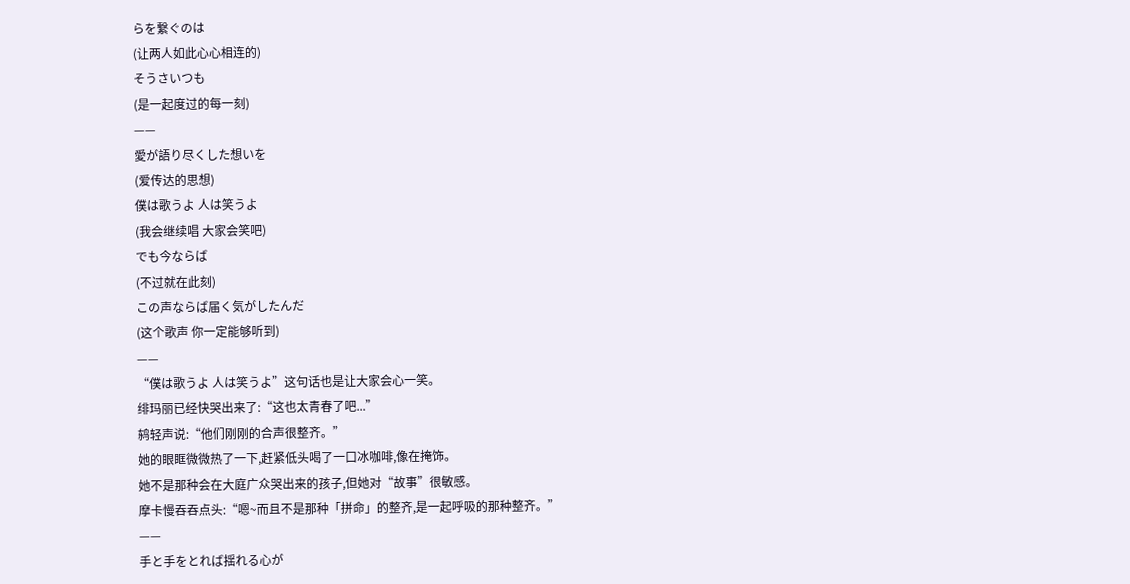らを繋ぐのは
(让两人如此心心相连的)
そうさいつも
(是一起度过的每一刻)
——
愛が語り尽くした想いを
(爱传达的思想)
僕は歌うよ 人は笑うよ
(我会继续唱 大家会笑吧)
でも今ならば
(不过就在此刻)
この声ならば届く気がしたんだ
(这个歌声 你一定能够听到)
——
“僕は歌うよ 人は笑うよ”这句话也是让大家会心一笑。
绯玛丽已经快哭出来了:“这也太青春了吧...”
鸫轻声说:“他们刚刚的合声很整齐。”
她的眼眶微微热了一下,赶紧低头喝了一口冰咖啡,像在掩饰。
她不是那种会在大庭广众哭出来的孩子,但她对“故事”很敏感。
摩卡慢吞吞点头:“嗯~而且不是那种「拼命」的整齐,是一起呼吸的那种整齐。”
——
手と手をとれば揺れる心が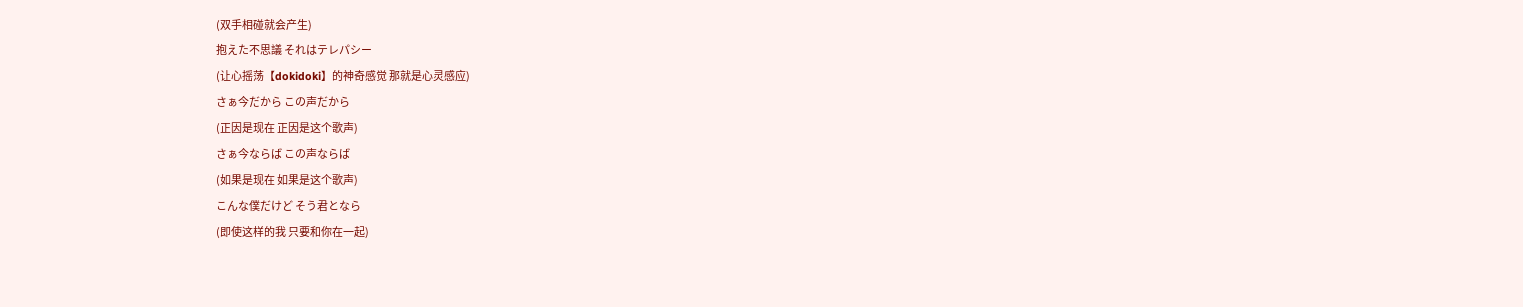(双手相碰就会产生)
抱えた不思議 それはテレパシー
(让心摇荡【dokidoki】的神奇感觉 那就是心灵感应)
さぁ今だから この声だから
(正因是现在 正因是这个歌声)
さぁ今ならば この声ならば
(如果是现在 如果是这个歌声)
こんな僕だけど そう君となら
(即使这样的我 只要和你在一起)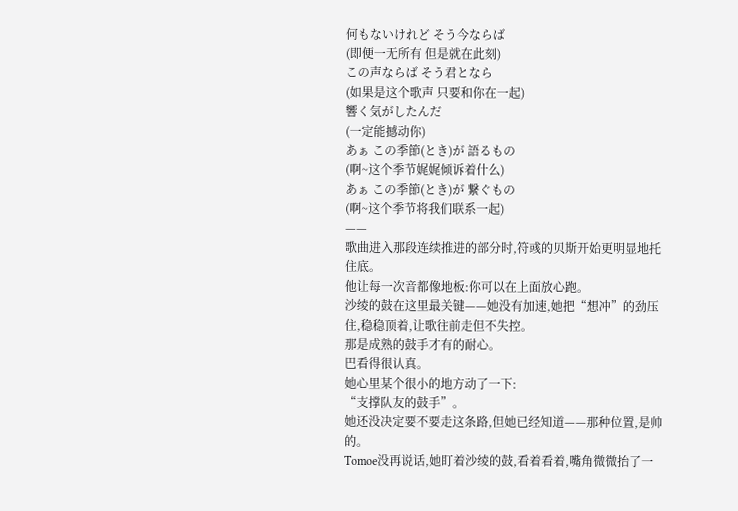何もないけれど そう今ならば
(即便一无所有 但是就在此刻)
この声ならば そう君となら
(如果是这个歌声 只要和你在一起)
響く気がしたんだ
(一定能撼动你)
あぁ この季節(とき)が 語るもの
(啊~这个季节娓娓倾诉着什么)
あぁ この季節(とき)が 繋ぐもの
(啊~这个季节将我们联系一起)
——
歌曲进入那段连续推进的部分时,符彧的贝斯开始更明显地托住底。
他让每一次音都像地板:你可以在上面放心跑。
沙绫的鼓在这里最关键——她没有加速,她把“想冲”的劲压住,稳稳顶着,让歌往前走但不失控。
那是成熟的鼓手才有的耐心。
巴看得很认真。
她心里某个很小的地方动了一下:
“支撑队友的鼓手”。
她还没决定要不要走这条路,但她已经知道——那种位置,是帅的。
Tomoe没再说话,她盯着沙绫的鼓,看着看着,嘴角微微抬了一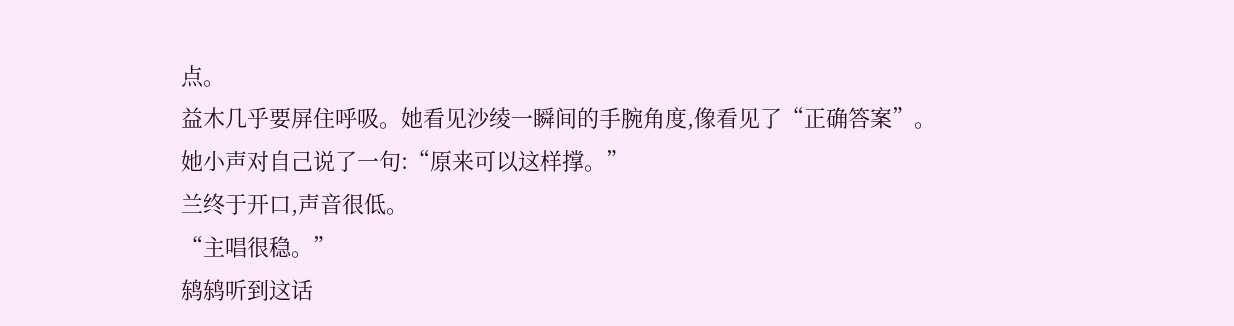点。
益木几乎要屏住呼吸。她看见沙绫一瞬间的手腕角度,像看见了“正确答案”。
她小声对自己说了一句:“原来可以这样撑。”
兰终于开口,声音很低。
“主唱很稳。”
鸫鸫听到这话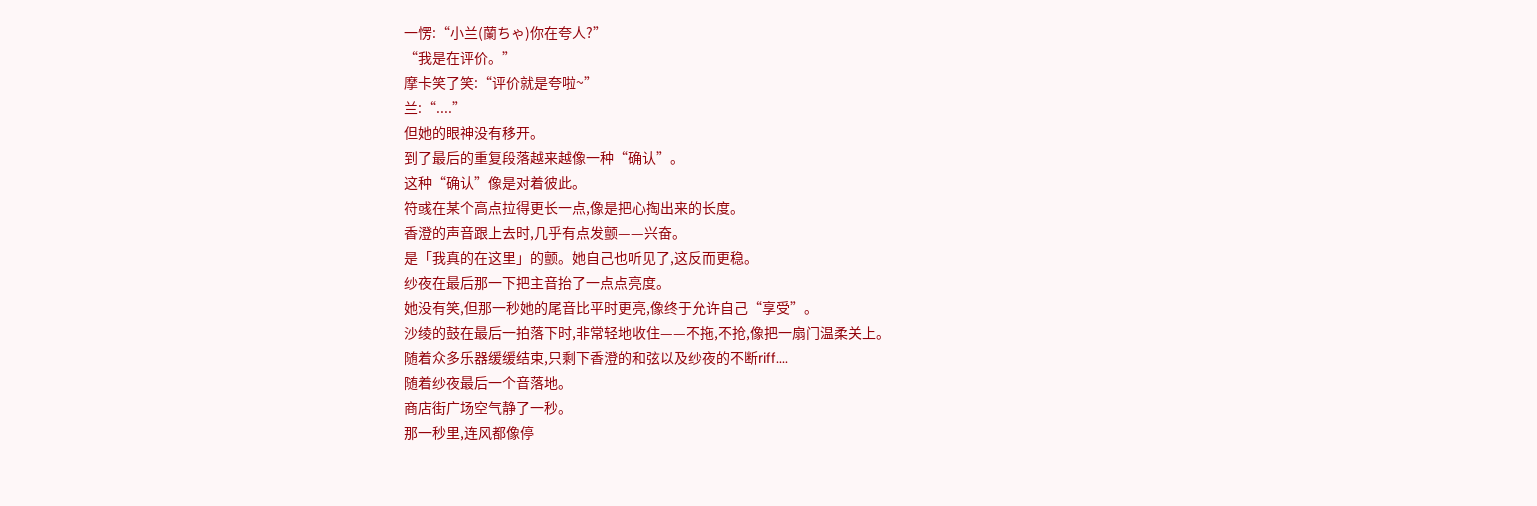一愣:“小兰(蘭ちゃ)你在夸人?”
“我是在评价。”
摩卡笑了笑:“评价就是夸啦~”
兰:“....”
但她的眼神没有移开。
到了最后的重复段落越来越像一种“确认”。
这种“确认”像是对着彼此。
符彧在某个高点拉得更长一点,像是把心掏出来的长度。
香澄的声音跟上去时,几乎有点发颤——兴奋。
是「我真的在这里」的颤。她自己也听见了,这反而更稳。
纱夜在最后那一下把主音抬了一点点亮度。
她没有笑,但那一秒她的尾音比平时更亮,像终于允许自己“享受”。
沙绫的鼓在最后一拍落下时,非常轻地收住——不拖,不抢,像把一扇门温柔关上。
随着众多乐器缓缓结束,只剩下香澄的和弦以及纱夜的不断riff....
随着纱夜最后一个音落地。
商店街广场空气静了一秒。
那一秒里,连风都像停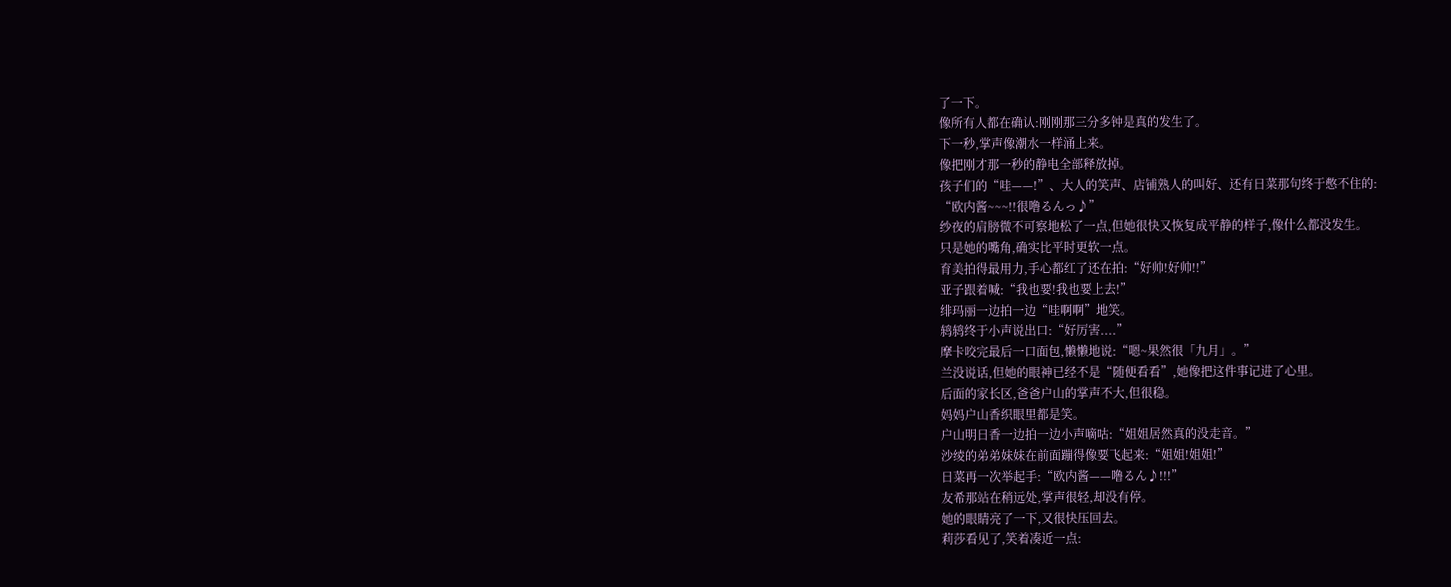了一下。
像所有人都在确认:刚刚那三分多钟是真的发生了。
下一秒,掌声像潮水一样涌上来。
像把刚才那一秒的静电全部释放掉。
孩子们的“哇——!”、大人的笑声、店铺熟人的叫好、还有日菜那句终于憋不住的:
“欧内酱~~~!!很噜るんっ♪”
纱夜的肩膀微不可察地松了一点,但她很快又恢复成平静的样子,像什么都没发生。
只是她的嘴角,确实比平时更软一点。
育美拍得最用力,手心都红了还在拍:“好帅!好帅!!”
亚子跟着喊:“我也要!我也要上去!”
绯玛丽一边拍一边“哇啊啊”地笑。
鸫鸫终于小声说出口:“好厉害....”
摩卡咬完最后一口面包,懒懒地说:“嗯~果然很「九月」。”
兰没说话,但她的眼神已经不是“随便看看”,她像把这件事记进了心里。
后面的家长区,爸爸户山的掌声不大,但很稳。
妈妈户山香织眼里都是笑。
户山明日香一边拍一边小声嘀咕:“姐姐居然真的没走音。”
沙绫的弟弟妹妹在前面蹦得像要飞起来:“姐姐!姐姐!”
日菜再一次举起手:“欧内酱——噜るん♪!!!”
友希那站在稍远处,掌声很轻,却没有停。
她的眼睛亮了一下,又很快压回去。
莉莎看见了,笑着凑近一点: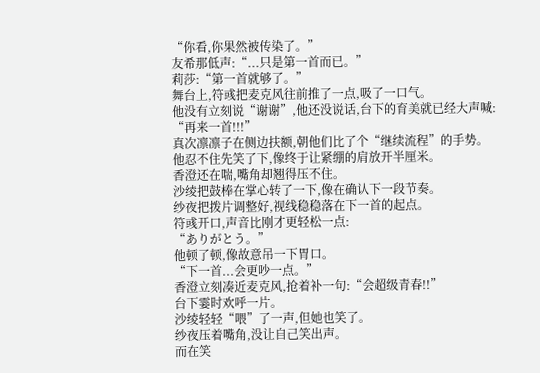“你看,你果然被传染了。”
友希那低声:“...只是第一首而已。”
莉莎:“第一首就够了。”
舞台上,符彧把麦克风往前推了一点,吸了一口气。
他没有立刻说“谢谢”,他还没说话,台下的育美就已经大声喊:
“再来一首!!!”
真次凛凛子在侧边扶额,朝他们比了个“继续流程”的手势。
他忍不住先笑了下,像终于让紧绷的肩放开半厘米。
香澄还在喘,嘴角却翘得压不住。
沙绫把鼓棒在掌心转了一下,像在确认下一段节奏。
纱夜把拨片调整好,视线稳稳落在下一首的起点。
符彧开口,声音比刚才更轻松一点:
“ありがとう。”
他顿了顿,像故意吊一下胃口。
“下一首...会更吵一点。”
香澄立刻凑近麦克风,抢着补一句:“会超级青春!!”
台下霎时欢呼一片。
沙绫轻轻“喂”了一声,但她也笑了。
纱夜压着嘴角,没让自己笑出声。
而在笑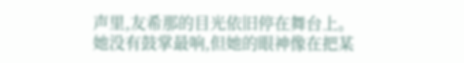声里,友希那的目光依旧停在舞台上。
她没有鼓掌最响,但她的眼神像在把某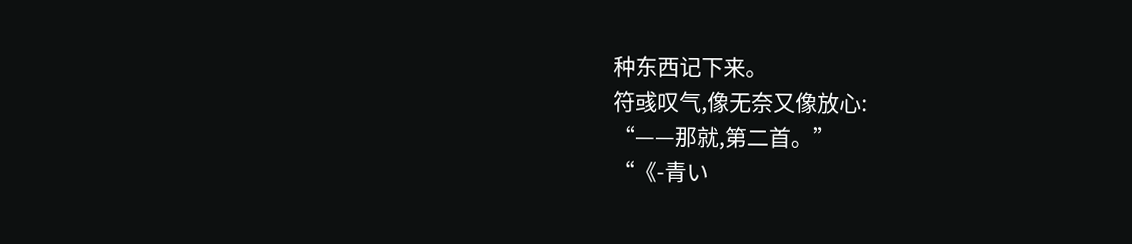种东西记下来。
符彧叹气,像无奈又像放心:
“——那就,第二首。”
“《-青い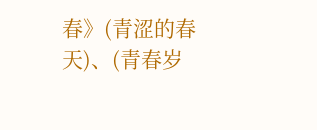春》(青涩的春天)、(青春岁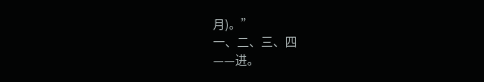月)。”
一、二、三、四
——进。